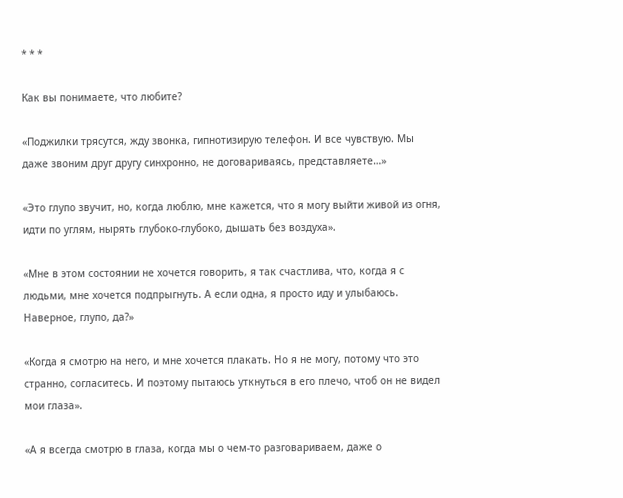* * *

Как вы понимаете, что любите?

«Поджилки трясутся, жду звонка, гипнотизирую телефон. И все чувствую. Мы даже звоним друг другу синхронно, не договариваясь, представляете…»

«Это глупо звучит, но, когда люблю, мне кажется, что я могу выйти живой из огня, идти по углям, нырять глубоко-глубоко, дышать без воздуха».

«Мне в этом состоянии не хочется говорить, я так счастлива, что, когда я с людьми, мне хочется подпрыгнуть. А если одна, я просто иду и улыбаюсь. Наверное, глупо, да?»

«Когда я смотрю на него, и мне хочется плакать. Но я не могу, потому что это странно, согласитесь. И поэтому пытаюсь уткнуться в его плечо, чтоб он не видел мои глаза».

«А я всегда смотрю в глаза, когда мы о чем-то разговариваем, даже о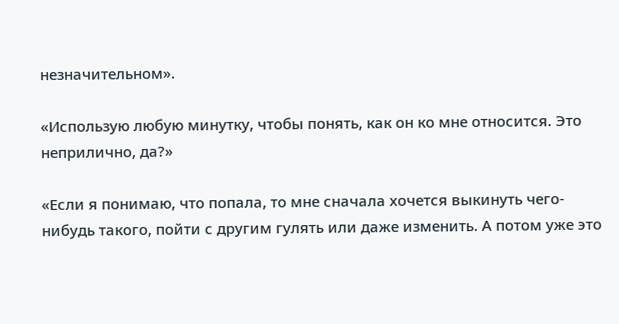незначительном».

«Использую любую минутку, чтобы понять, как он ко мне относится. Это неприлично, да?»

«Если я понимаю, что попала, то мне сначала хочется выкинуть чего-нибудь такого, пойти с другим гулять или даже изменить. А потом уже это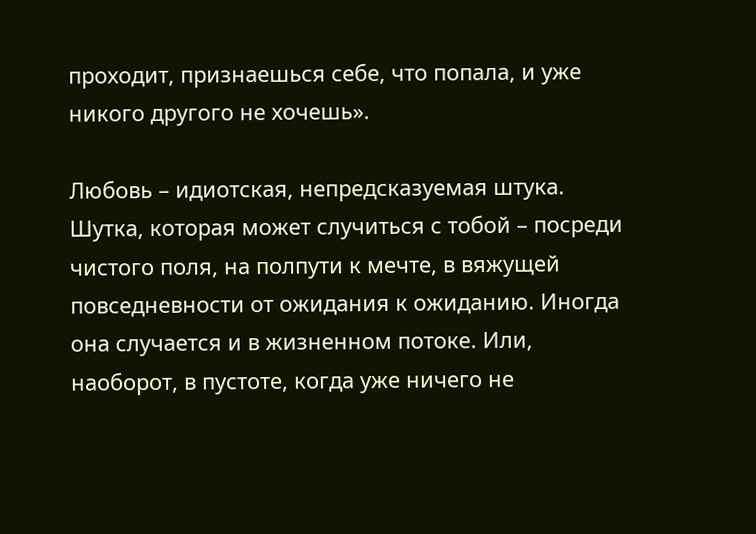проходит, признаешься себе, что попала, и уже никого другого не хочешь».

Любовь – идиотская, непредсказуемая штука. Шутка, которая может случиться с тобой – посреди чистого поля, на полпути к мечте, в вяжущей повседневности от ожидания к ожиданию. Иногда она случается и в жизненном потоке. Или, наоборот, в пустоте, когда уже ничего не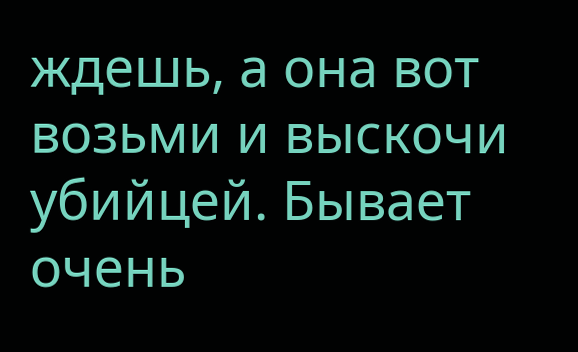ждешь, а она вот возьми и выскочи убийцей. Бывает очень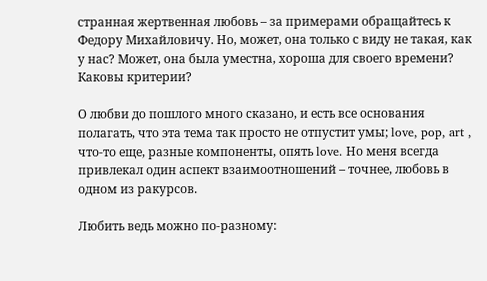странная жертвенная любовь – за примерами обращайтесь к Федору Михайловичу. Но, может, она только с виду не такая, как у нас? Может, она была уместна, хороша для своего времени? Каковы критерии?

О любви до пошлого много сказано, и есть все основания полагать, что эта тема так просто не отпустит умы; love, pop, art , что-то еще, разные компоненты, опять love. Но меня всегда привлекал один аспект взаимоотношений – точнее, любовь в одном из ракурсов.

Любить ведь можно по-разному: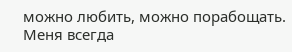можно любить, можно порабощать. Меня всегда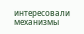интересовали механизмы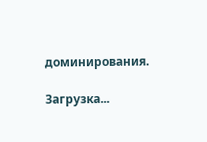доминирования.

Загрузка...